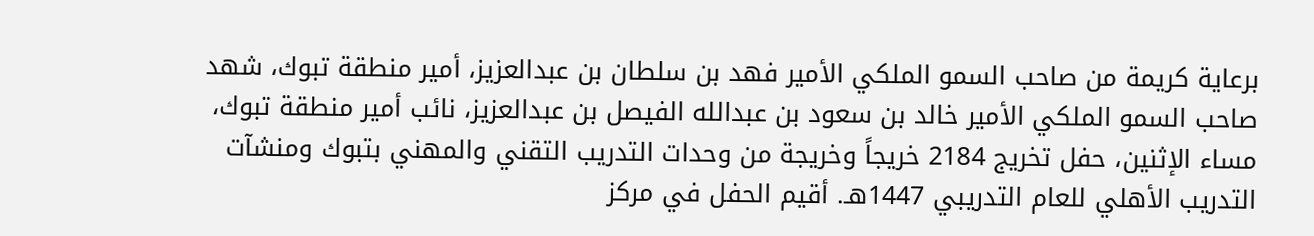برعاية كريمة من صاحب السمو الملكي الأمير فهد بن سلطان بن عبدالعزيز، أمير منطقة تبوك، شهد صاحب السمو الملكي الأمير خالد بن سعود بن عبدالله الفيصل بن عبدالعزيز، نائب أمير منطقة تبوك، مساء الإثنين، حفل تخريج 2184 خريجاً وخريجة من وحدات التدريب التقني والمهني بتبوك ومنشآت التدريب الأهلي للعام التدريبي 1447هـ. أقيم الحفل في مركز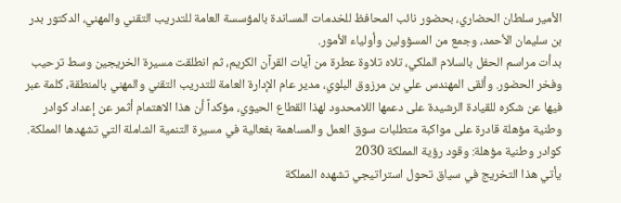الأمير سلطان الحضاري، بحضور نائب المحافظ للخدمات المساندة بالمؤسسة العامة للتدريب التقني والمهني، الدكتور بدر بن سليمان الأحمد، وجمع من المسؤولين وأولياء الأمور.
بدأت مراسم الحفل بالسلام الملكي، تلاه تلاوة عطرة من آيات القرآن الكريم، ثم انطلقت مسيرة الخريجين وسط ترحيب وفخر الحضور. وألقى المهندس علي بن مرزوق البلوي، مدير عام الإدارة العامة للتدريب التقني والمهني بالمنطقة، كلمة عبر فيها عن شكره للقيادة الرشيدة على دعمها اللامحدود لهذا القطاع الحيوي، مؤكداً أن هذا الاهتمام أثمر عن إعداد كوادر وطنية مؤهلة قادرة على مواكبة متطلبات سوق العمل والمساهمة بفعالية في مسيرة التنمية الشاملة التي تشهدها المملكة.
كوادر وطنية مؤهلة: وقود رؤية المملكة 2030
يأتي هذا التخريج في سياق تحول استراتيجي تشهده المملكة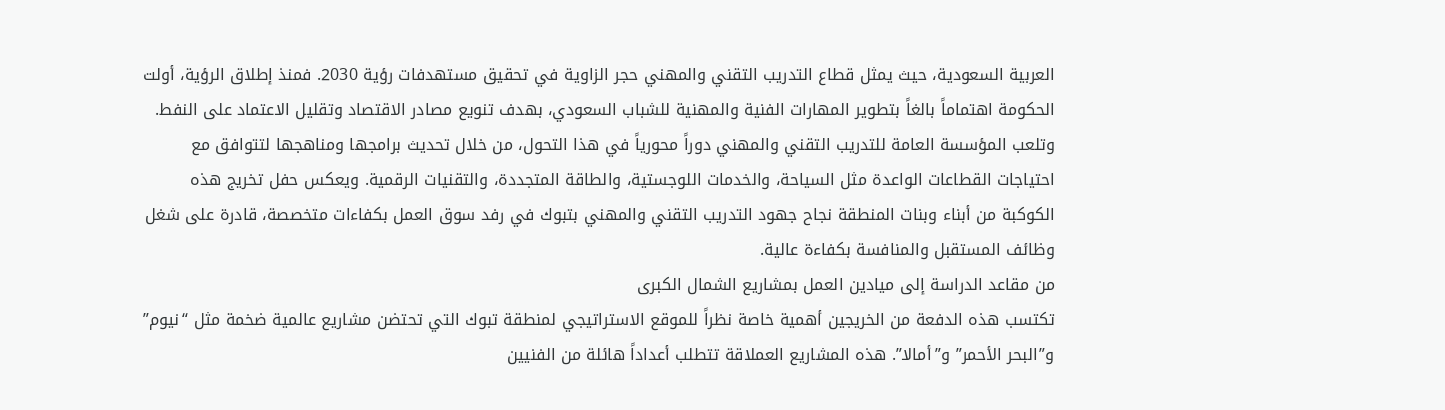العربية السعودية، حيث يمثل قطاع التدريب التقني والمهني حجر الزاوية في تحقيق مستهدفات رؤية 2030. فمنذ إطلاق الرؤية، أولت الحكومة اهتماماً بالغاً بتطوير المهارات الفنية والمهنية للشباب السعودي، بهدف تنويع مصادر الاقتصاد وتقليل الاعتماد على النفط. وتلعب المؤسسة العامة للتدريب التقني والمهني دوراً محورياً في هذا التحول، من خلال تحديث برامجها ومناهجها لتتوافق مع احتياجات القطاعات الواعدة مثل السياحة، والخدمات اللوجستية، والطاقة المتجددة، والتقنيات الرقمية. ويعكس حفل تخريج هذه الكوكبة من أبناء وبنات المنطقة نجاح جهود التدريب التقني والمهني بتبوك في رفد سوق العمل بكفاءات متخصصة، قادرة على شغل وظائف المستقبل والمنافسة بكفاءة عالية.
من مقاعد الدراسة إلى ميادين العمل بمشاريع الشمال الكبرى
تكتسب هذه الدفعة من الخريجين أهمية خاصة نظراً للموقع الاستراتيجي لمنطقة تبوك التي تحتضن مشاريع عالمية ضخمة مثل “نيوم” و”البحر الأحمر” و”أمالا”. هذه المشاريع العملاقة تتطلب أعداداً هائلة من الفنيين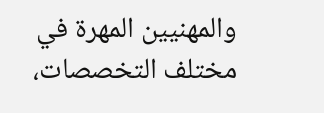والمهنيين المهرة في مختلف التخصصات،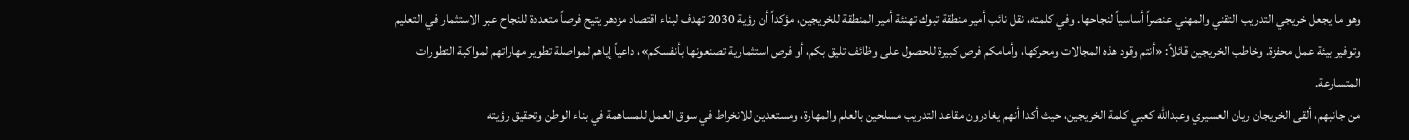وهو ما يجعل خريجي التدريب التقني والمهني عنصراً أساسياً لنجاحها. وفي كلمته، نقل نائب أمير منطقة تبوك تهنئة أمير المنطقة للخريجين، مؤكداً أن رؤية 2030 تهدف لبناء اقتصاد مزدهر يتيح فرصاً متعددة للنجاح عبر الاستثمار في التعليم وتوفير بيئة عمل محفزة. وخاطب الخريجين قائلاً: «أنتم وقود هذه المجالات ومحركها، وأمامكم فرص كبيرة للحصول على وظائف تليق بكم، أو فرص استثمارية تصنعونها بأنفسكم»، داعياً إياهم لمواصلة تطوير مهاراتهم لمواكبة التطورات المتسارعة.
من جانبهم، ألقى الخريجان ريان العسيري وعبدالله كعبي كلمة الخريجين، حيث أكدا أنهم يغادرون مقاعد التدريب مسلحين بالعلم والمهارة، ومستعدين للانخراط في سوق العمل للمساهمة في بناء الوطن وتحقيق رؤيته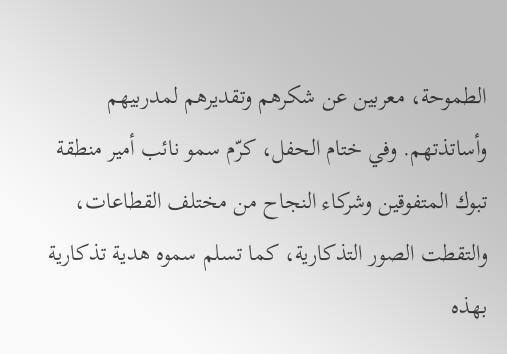الطموحة، معربين عن شكرهم وتقديرهم لمدربيهم وأساتذتهم. وفي ختام الحفل، كرّم سمو نائب أمير منطقة تبوك المتفوقين وشركاء النجاح من مختلف القطاعات، والتقطت الصور التذكارية، كما تسلم سموه هدية تذكارية بهذه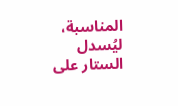المناسبة، ليُسدل الستار على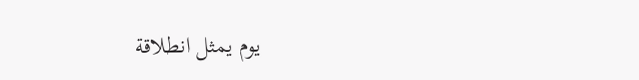يوم يمثل انطلاقة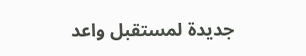جديدة لمستقبل واعد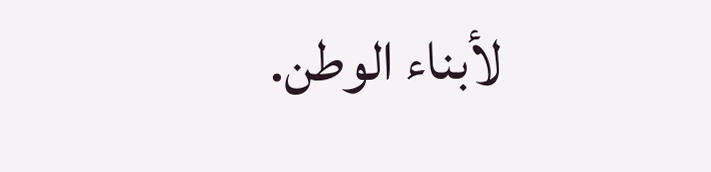لأبناء الوطن.